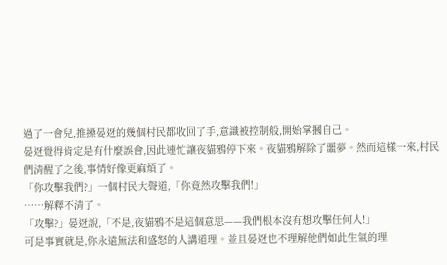過了一會兒,推搡晏迓的幾個村民都收回了手,意識被控制般,開始掌摑自己。
晏迓覺得肯定是有什麼誤會,因此連忙讓夜貓鴉停下來。夜貓鴉解除了噩夢。然而這樣一來,村民們清醒了之後,事情好像更麻煩了。
「你攻擊我們?」一個村民大聲道,「你竟然攻擊我們!」
……解釋不清了。
「攻擊?」晏迓說,「不是,夜貓鴉不是這個意思——我們根本沒有想攻擊任何人!」
可是事實就是,你永遠無法和盛怒的人講道理。並且晏迓也不理解他們如此生氣的理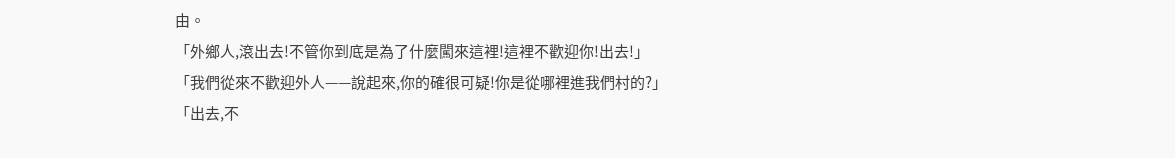由。
「外鄉人,滾出去!不管你到底是為了什麼闖來這裡!這裡不歡迎你!出去!」
「我們從來不歡迎外人——說起來,你的確很可疑!你是從哪裡進我們村的?」
「出去,不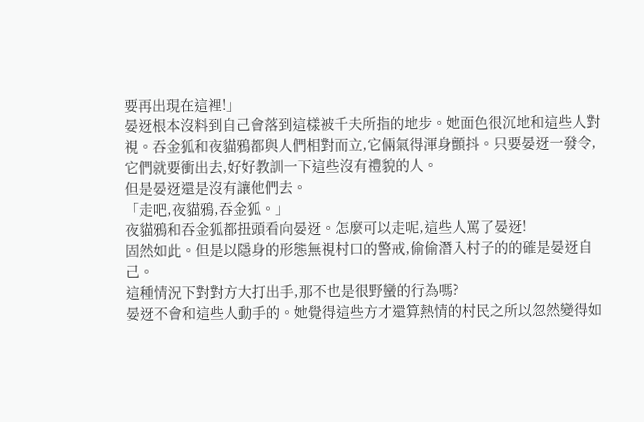要再出現在這裡!」
晏迓根本沒料到自己會落到這樣被千夫所指的地步。她面色很沉地和這些人對視。吞金狐和夜貓鴉都與人們相對而立,它倆氣得渾身顫抖。只要晏迓一發令,它們就要衝出去,好好教訓一下這些沒有禮貌的人。
但是晏迓還是沒有讓他們去。
「走吧,夜貓鴉,吞金狐。」
夜貓鴉和吞金狐都扭頭看向晏迓。怎麼可以走呢,這些人罵了晏迓!
固然如此。但是以隱身的形態無視村口的警戒,偷偷潛入村子的的確是晏迓自己。
這種情況下對對方大打出手,那不也是很野蠻的行為嗎?
晏迓不會和這些人動手的。她覺得這些方才還算熱情的村民之所以忽然變得如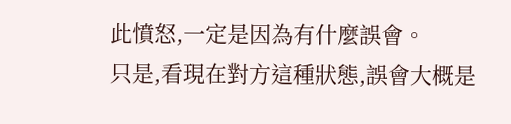此憤怒,一定是因為有什麼誤會。
只是,看現在對方這種狀態,誤會大概是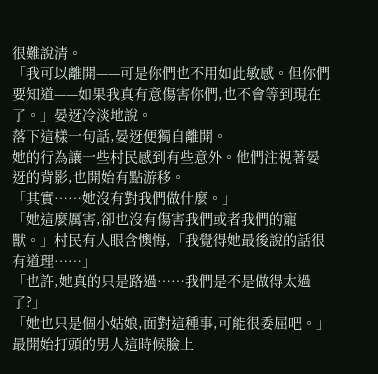很難說清。
「我可以離開——可是你們也不用如此敏感。但你們要知道——如果我真有意傷害你們,也不會等到現在了。」晏迓冷淡地說。
落下這樣一句話,晏迓便獨自離開。
她的行為讓一些村民感到有些意外。他們注視著晏迓的背影,也開始有點游移。
「其實……她沒有對我們做什麼。」
「她這麼厲害,卻也沒有傷害我們或者我們的寵獸。」村民有人眼含懊悔,「我覺得她最後說的話很有道理……」
「也許,她真的只是路過……我們是不是做得太過了?」
「她也只是個小姑娘,面對這種事,可能很委屈吧。」
最開始打頭的男人這時候臉上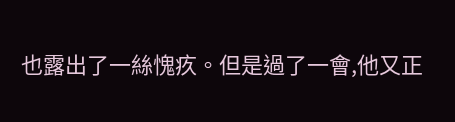也露出了一絲愧疚。但是過了一會,他又正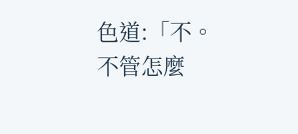色道:「不。不管怎麼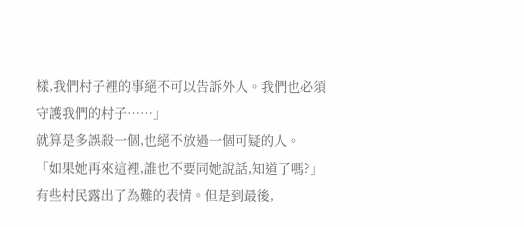樣,我們村子裡的事絕不可以告訴外人。我們也必須守護我們的村子……」
就算是多誤殺一個,也絕不放過一個可疑的人。
「如果她再來這裡,誰也不要同她說話,知道了嗎?」
有些村民露出了為難的表情。但是到最後,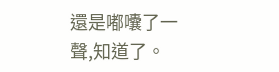還是嘟囔了一聲,知道了。